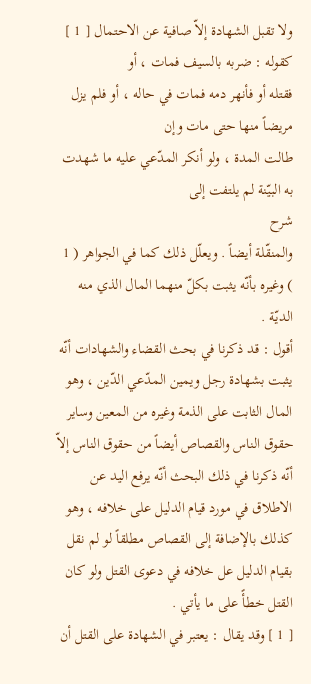ولا تقبل الشهادة إلاّ صافية عن الاحتمال [ 1 ] كقوله : ضربه بالسيف فمات ، أو
فقتله أو فأنهر دمه فمات في حاله ، أو فلم يزل مريضاً منها حتى مات وإن
طالت المدة ، ولو أنكر المدّعي عليه ما شهدت به البيّنة لم يلتفت إلى
شرح
والمنقّلة أيضاً . ويعلّل ذلك كما في الجواهر ( 1 ) وغيره بأنّه يثبت بكلّ منهما المال الذي منه الديّة .
أقول : قد ذكرنا في بحث القضاء والشهادات أنّه يثبت بشهادة رجل ويمين المدّعي الدّين ، وهو المال الثابت على الذمة وغيره من المعين وساير حقوق الناس والقصاص أيضاً من حقوق الناس إلاّ أنّه ذكرنا في ذلك البحث أنّه يرفع اليد عن الاطلاق في مورد قيام الدليل على خلافه ، وهو كذلك بالإضافة إلى القصاص مطلقاً لو لم نقل بقيام الدليل عل خلافه في دعوى القتل ولو كان القتل خطأً على ما يأتي .
[ 1 ] وقد يقال : يعتبر في الشهادة على القتل أن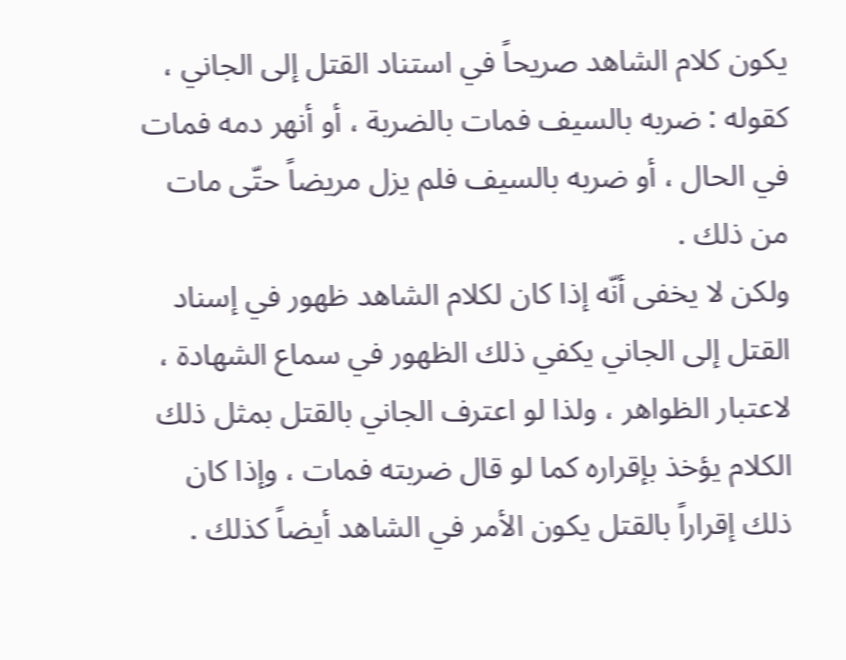يكون كلام الشاهد صريحاً في استناد القتل إلى الجاني ، كقوله : ضربه بالسيف فمات بالضربة ، أو أنهر دمه فمات في الحال ، أو ضربه بالسيف فلم يزل مريضاً حتّى مات من ذلك .
ولكن لا يخفى أنّه إذا كان لكلام الشاهد ظهور في إسناد القتل إلى الجاني يكفي ذلك الظهور في سماع الشهادة ، لاعتبار الظواهر ، ولذا لو اعترف الجاني بالقتل بمثل ذلك الكلام يؤخذ بإقراره كما لو قال ضربته فمات ، وإذا كان ذلك إقراراً بالقتل يكون الأمر في الشاهد أيضاً كذلك .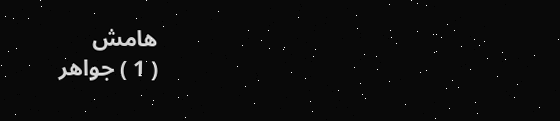هامش
( 1 ) جواهر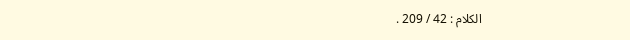الكلام : 42 / 209 .